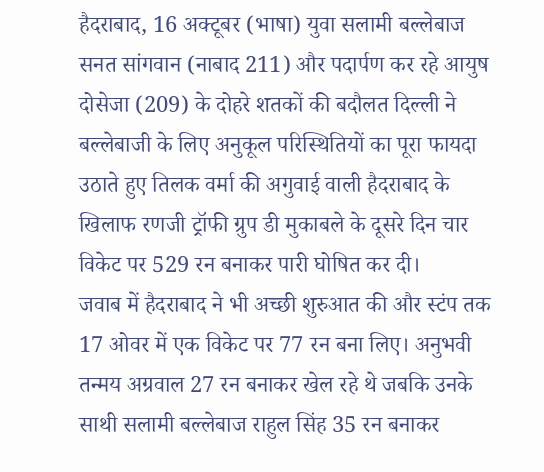हैदराबाद, 16 अक्टूबर (भाषा) युवा सलामी बल्लेबाज सनत सांगवान (नाबाद 211) और पदार्पण कर रहे आयुष दोसेजा (209) के दोहरे शतकों की बदौलत दिल्ली ने बल्लेबाजी के लिए अनुकूल परिस्थितियों का पूरा फायदा उठाते हुए तिलक वर्मा की अगुवाई वाली हैदराबाद के खिलाफ रणजी ट्रॉफी ग्रुप डी मुकाबले के दूसरे दिन चार विकेट पर 529 रन बनाकर पारी घोषित कर दी।
जवाब में हैदराबाद ने भी अच्छी शुरुआत की और स्टंप तक 17 ओवर में एक विकेट पर 77 रन बना लिए। अनुभवी तन्मय अग्रवाल 27 रन बनाकर खेल रहे थे जबकि उनके साथी सलामी बल्लेबाज राहुल सिंह 35 रन बनाकर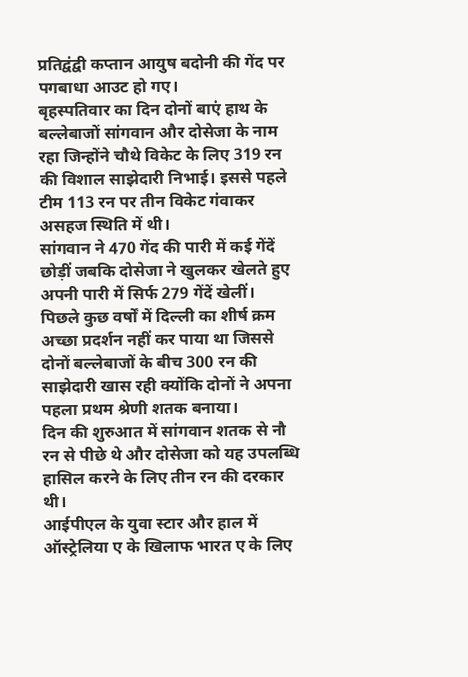प्रतिद्वंद्वी कप्तान आयुष बदोनी की गेंद पर पगबाधा आउट हो गए।
बृहस्पतिवार का दिन दोनों बाएं हाथ के बल्लेबाजों सांगवान और दोसेजा के नाम रहा जिन्होंने चौथे विकेट के लिए 319 रन की विशाल साझेदारी निभाई। इससे पहले टीम 113 रन पर तीन विकेट गंवाकर असहज स्थिति में थी।
सांगवान ने 470 गेंद की पारी में कई गेंदें छोड़ीं जबकि दोसेजा ने खुलकर खेलते हुए अपनी पारी में सिर्फ 279 गेंदें खेलीं।
पिछले कुछ वर्षों में दिल्ली का शीर्ष क्रम अच्छा प्रदर्शन नहीं कर पाया था जिससे दोनों बल्लेबाजों के बीच 300 रन की साझेदारी खास रही क्योंकि दोनों ने अपना पहला प्रथम श्रेणी शतक बनाया।
दिन की शुरुआत में सांगवान शतक से नौ रन से पीछे थे और दोसेजा को यह उपलब्धि हासिल करने के लिए तीन रन की दरकार थी।
आईपीएल के युवा स्टार और हाल में ऑस्ट्रेलिया ए के खिलाफ भारत ए के लिए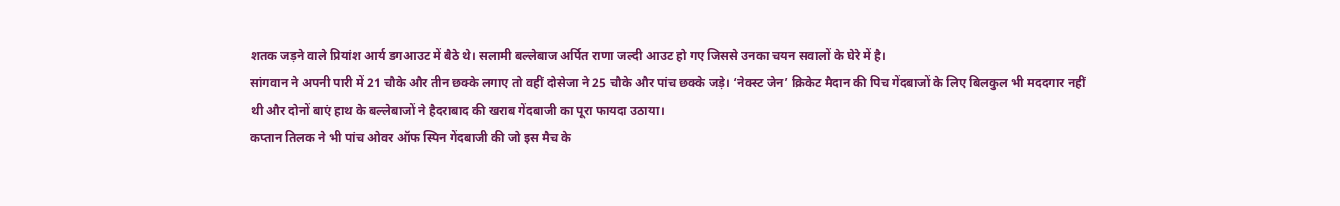शतक जड़ने वाले प्रियांश आर्य डगआउट में बैठे थे। सलामी बल्लेबाज अर्पित राणा जल्दी आउट हो गए जिससे उनका चयन सवालों के घेरे में है।
सांगवान ने अपनी पारी में 21 चौके और तीन छक्के लगाए तो वहीं दोसेजा ने 25 चौके और पांच छक्के जड़े। ‘नेक्स्ट जेन’ क्रिकेट मैदान की पिच गेंदबाजों के लिए बिलकुल भी मददगार नहीं थी और दोनों बाएं हाथ के बल्लेबाजों ने हैदराबाद की खराब गेंदबाजी का पूरा फायदा उठाया।
कप्तान तिलक ने भी पांच ओवर ऑफ स्पिन गेंदबाजी की जो इस मैच के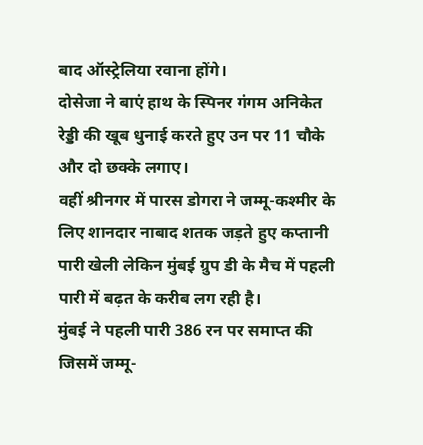बाद ऑस्ट्रेलिया रवाना होंगे।
दोसेजा ने बाएं हाथ के स्पिनर गंगम अनिकेत रेड्डी की खूब धुनाई करते हुए उन पर 11 चौके और दो छक्के लगाए।
वहीं श्रीनगर में पारस डोगरा ने जम्मू-कश्मीर के लिए शानदार नाबाद शतक जड़ते हुए कप्तानी पारी खेली लेकिन मुंबई ग्रुप डी के मैच में पहली पारी में बढ़त के करीब लग रही है।
मुंबई ने पहली पारी 386 रन पर समाप्त की जिसमें जम्मू-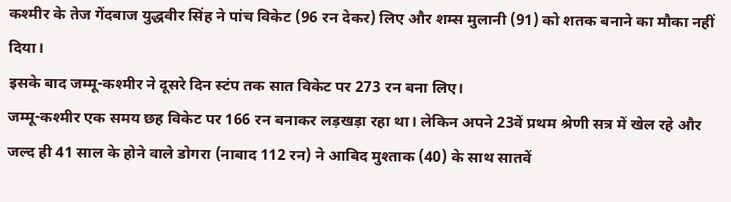कश्मीर के तेज गेंदबाज युद्धवीर सिंह ने पांच विकेट (96 रन देकर) लिए और शम्स मुलानी (91) को शतक बनाने का मौका नहीं दिया।
इसके बाद जम्मू-कश्मीर ने दूसरे दिन स्टंप तक सात विकेट पर 273 रन बना लिए।
जम्मू-कश्मीर एक समय छह विकेट पर 166 रन बनाकर लड़खड़ा रहा था। लेकिन अपने 23वें प्रथम श्रेणी सत्र में खेल रहे और जल्द ही 41 साल के होने वाले डोगरा (नाबाद 112 रन) ने आबिद मुश्ताक (40) के साथ सातवें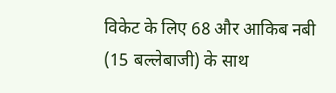विकेट के लिए 68 और आकिब नबी (15 बल्लेबाजी) के साथ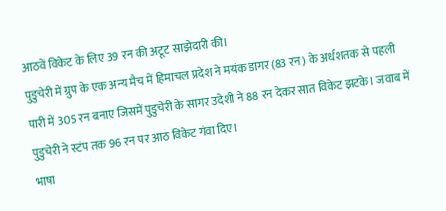आठवें विकेट के लिए 39 रन की अटूट साझेदारी की।
पुडुचेरी में ग्रुप के एक अन्य मैच में हिमाचल प्रदेश ने मयंक डागर (83 रन) के अर्धशतक से पहली पारी में 305 रन बनाए जिसमें पुडुचेरी के सागर उदेशी ने 88 रन देकर सात विकेट झटके। जवाब में पुडुचेरी ने स्टंप तक 96 रन पर आठ विकेट गंवा दिए।
भाषा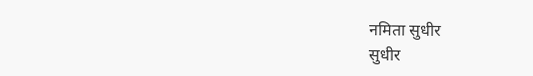नमिता सुधीर
सुधीर